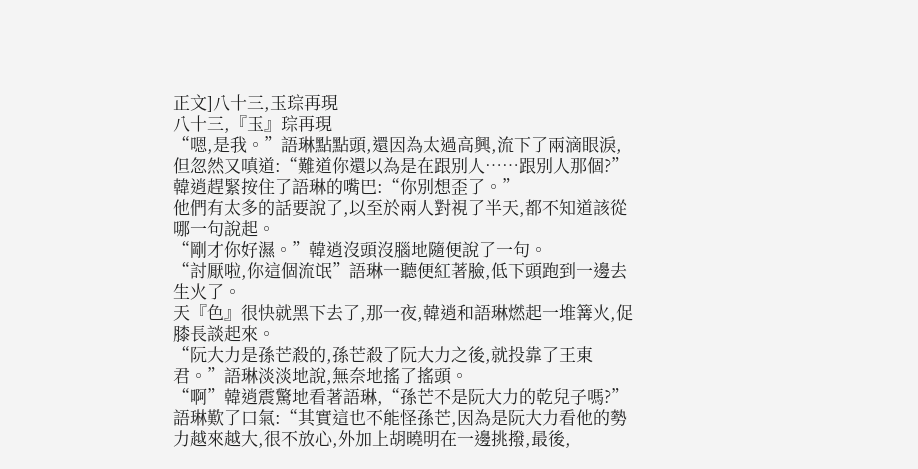正文]八十三,玉琮再現
八十三,『玉』琮再現
“嗯,是我。”語琳點點頭,還因為太過高興,流下了兩滴眼淚,但忽然又嗔道:“難道你還以為是在跟別人……跟別人那個?”
韓逍趕緊按住了語琳的嘴巴:“你別想歪了。”
他們有太多的話要說了,以至於兩人對視了半天,都不知道該從哪一句說起。
“剛才你好濕。”韓逍沒頭沒腦地隨便說了一句。
“討厭啦,你這個流氓”語琳一聽便紅著臉,低下頭跑到一邊去生火了。
天『色』很快就黑下去了,那一夜,韓逍和語琳燃起一堆篝火,促膝長談起來。
“阮大力是孫芒殺的,孫芒殺了阮大力之後,就投靠了王東君。”語琳淡淡地說,無奈地搖了搖頭。
“啊”韓逍震驚地看著語琳,“孫芒不是阮大力的乾兒子嗎?”
語琳歎了口氣:“其實這也不能怪孫芒,因為是阮大力看他的勢力越來越大,很不放心,外加上胡曉明在一邊挑撥,最後,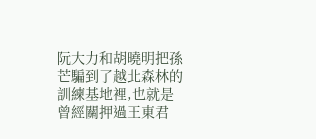阮大力和胡曉明把孫芒騙到了越北森林的訓練基地裡,也就是曾經關押過王東君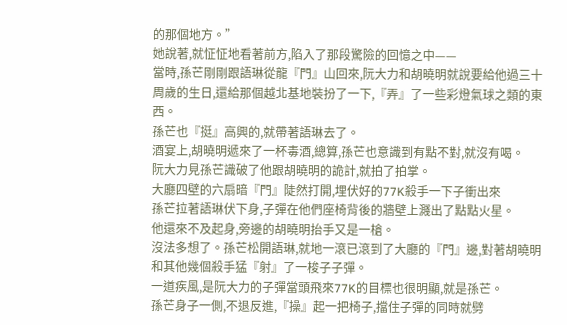的那個地方。”
她說著,就怔怔地看著前方,陷入了那段驚險的回憶之中——
當時,孫芒剛剛跟語琳從龍『門』山回來,阮大力和胡曉明就說要給他過三十周歲的生日,還給那個越北基地裝扮了一下,『弄』了一些彩燈氣球之類的東西。
孫芒也『挺』高興的,就帶著語琳去了。
酒宴上,胡曉明遞來了一杯毒酒,總算,孫芒也意識到有點不對,就沒有喝。
阮大力見孫芒識破了他跟胡曉明的詭計,就拍了拍掌。
大廳四壁的六扇暗『門』陡然打開,埋伏好的77K殺手一下子衝出來
孫芒拉著語琳伏下身,子彈在他們座椅背後的牆壁上濺出了點點火星。
他還來不及起身,旁邊的胡曉明抬手又是一槍。
沒法多想了。孫芒松開語琳,就地一滾已滾到了大廳的『門』邊,對著胡曉明和其他幾個殺手猛『射』了一梭子子彈。
一道疾風,是阮大力的子彈當頭飛來77K的目標也很明顯,就是孫芒。
孫芒身子一側,不退反進,『操』起一把椅子,擋住子彈的同時就劈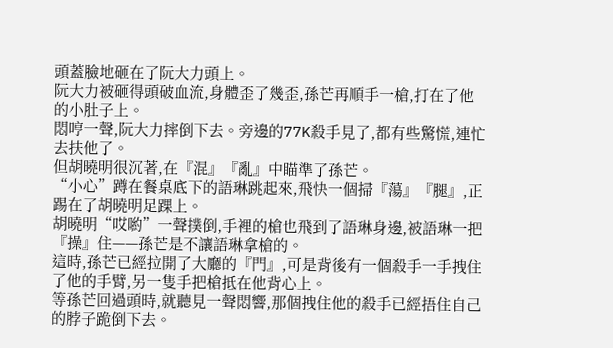頭蓋臉地砸在了阮大力頭上。
阮大力被砸得頭破血流,身體歪了幾歪,孫芒再順手一槍,打在了他的小肚子上。
悶哼一聲,阮大力摔倒下去。旁邊的77K殺手見了,都有些驚慌,連忙去扶他了。
但胡曉明很沉著,在『混』『亂』中瞄準了孫芒。
“小心”蹲在餐桌底下的語琳跳起來,飛快一個掃『蕩』『腿』,正踢在了胡曉明足踝上。
胡曉明“哎喲”一聲撲倒,手裡的槍也飛到了語琳身邊,被語琳一把『操』住——孫芒是不讓語琳拿槍的。
這時,孫芒已經拉開了大廳的『門』,可是背後有一個殺手一手拽住了他的手臂,另一隻手把槍抵在他背心上。
等孫芒回過頭時,就聽見一聲悶響,那個拽住他的殺手已經捂住自己的脖子跪倒下去。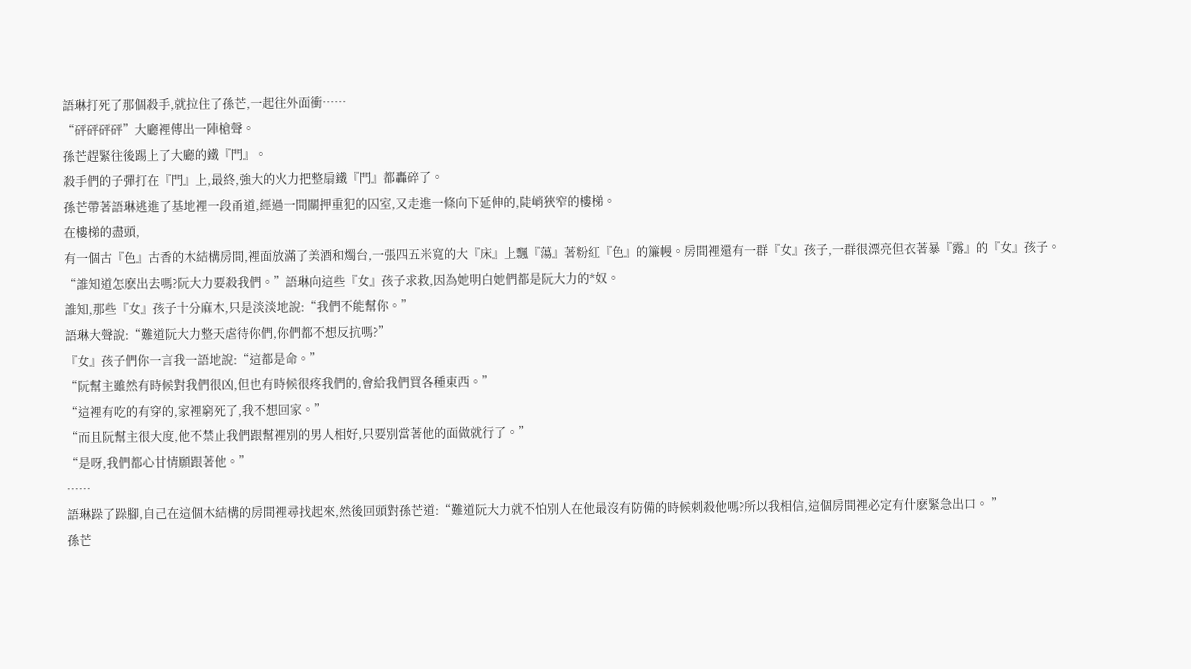語琳打死了那個殺手,就拉住了孫芒,一起往外面衝……
“砰砰砰砰”大廳裡傳出一陣槍聲。
孫芒趕緊往後踢上了大廳的鐵『門』。
殺手們的子彈打在『門』上,最終,強大的火力把整扇鐵『門』都轟碎了。
孫芒帶著語琳逃進了基地裡一段甬道,經過一間關押重犯的囚室,又走進一條向下延伸的,陡峭狹窄的樓梯。
在樓梯的盡頭,
有一個古『色』古香的木結構房間,裡面放滿了美酒和燭台,一張四五米寬的大『床』上飄『蕩』著粉紅『色』的簾幔。房間裡還有一群『女』孩子,一群很漂亮但衣著暴『露』的『女』孩子。
“誰知道怎麽出去嗎?阮大力要殺我們。”語琳向這些『女』孩子求救,因為她明白她們都是阮大力的*奴。
誰知,那些『女』孩子十分麻木,只是淡淡地說:“我們不能幫你。”
語琳大聲說:“難道阮大力整天虐待你們,你們都不想反抗嗎?”
『女』孩子們你一言我一語地說:“這都是命。”
“阮幫主雖然有時候對我們很凶,但也有時候很疼我們的,會給我們買各種東西。”
“這裡有吃的有穿的,家裡窮死了,我不想回家。”
“而且阮幫主很大度,他不禁止我們跟幫裡別的男人相好,只要別當著他的面做就行了。”
“是呀,我們都心甘情願跟著他。”
……
語琳跺了跺腳,自己在這個木結構的房間裡尋找起來,然後回頭對孫芒道:“難道阮大力就不怕別人在他最沒有防備的時候刺殺他嗎?所以我相信,這個房間裡必定有什麽緊急出口。 ”
孫芒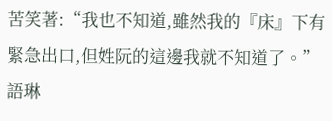苦笑著:“我也不知道,雖然我的『床』下有緊急出口,但姓阮的這邊我就不知道了。”
語琳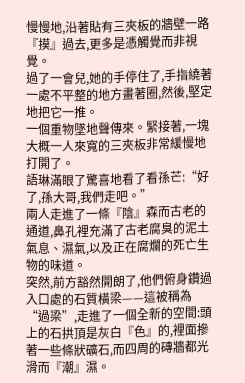慢慢地,沿著貼有三夾板的牆壁一路『摸』過去,更多是憑觸覺而非視覺。
過了一會兒,她的手停住了,手指繞著一處不平整的地方畫著圈,然後,堅定地把它一推。
一個重物墜地聲傳來。緊接著,一塊大概一人來寬的三夾板非常緩慢地打開了。
語琳滿眼了驚喜地看了看孫芒:“好了,孫大哥,我們走吧。”
兩人走進了一條『陰』森而古老的通道,鼻孔裡充滿了古老腐臭的泥土氣息、濕氣,以及正在腐爛的死亡生物的味道。
突然,前方豁然開朗了,他們俯身鑽過入口處的石質橫梁——這被稱為“過梁”,走進了一個全新的空間:頭上的石拱頂是灰白『色』的,裡面摻著一些條狀礦石,而四周的磚牆都光滑而『潮』濕。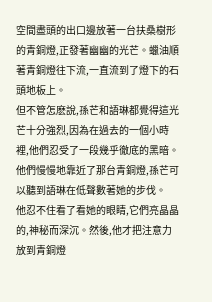空間盡頭的出口邊放著一台扶桑樹形的青銅燈,正發著幽幽的光芒。蠟油順著青銅燈往下流,一直流到了燈下的石頭地板上。
但不管怎麽說,孫芒和語琳都覺得這光芒十分強烈,因為在過去的一個小時裡,他們忍受了一段幾乎徹底的黑暗。
他們慢慢地靠近了那台青銅燈,孫芒可以聽到語琳在低聲數著她的步伐。
他忍不住看了看她的眼睛,它們亮晶晶的,神秘而深沉。然後,他才把注意力放到青銅燈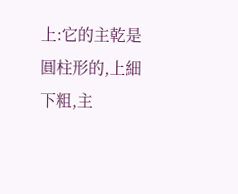上:它的主乾是圓柱形的,上細下粗,主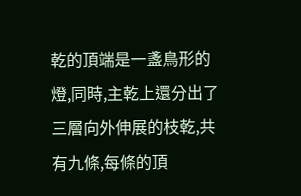乾的頂端是一盞鳥形的燈,同時,主乾上還分出了三層向外伸展的枝乾,共有九條,每條的頂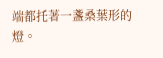端都托著一盞桑葉形的燈。